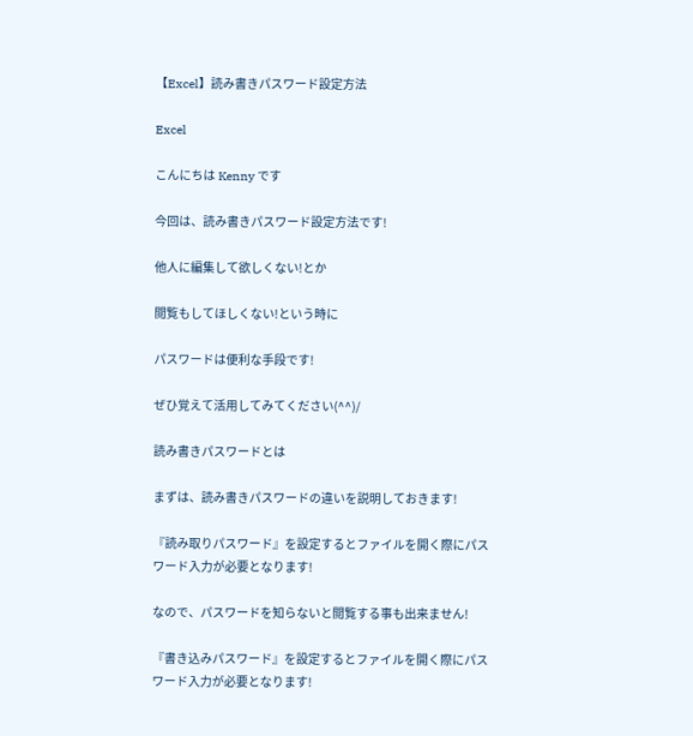【Excel】読み書きパスワード設定方法

Excel

こんにちは Kenny です

今回は、読み書きパスワード設定方法です!

他人に編集して欲しくない!とか

閲覧もしてほしくない!という時に

パスワードは便利な手段です!

ぜひ覚えて活用してみてください(^^)/

読み書きパスワードとは

まずは、読み書きパスワードの違いを説明しておきます!

『読み取りパスワード』を設定するとファイルを開く際にパスワード入力が必要となります!

なので、パスワードを知らないと閲覧する事も出来ません!

『書き込みパスワード』を設定するとファイルを開く際にパスワード入力が必要となります!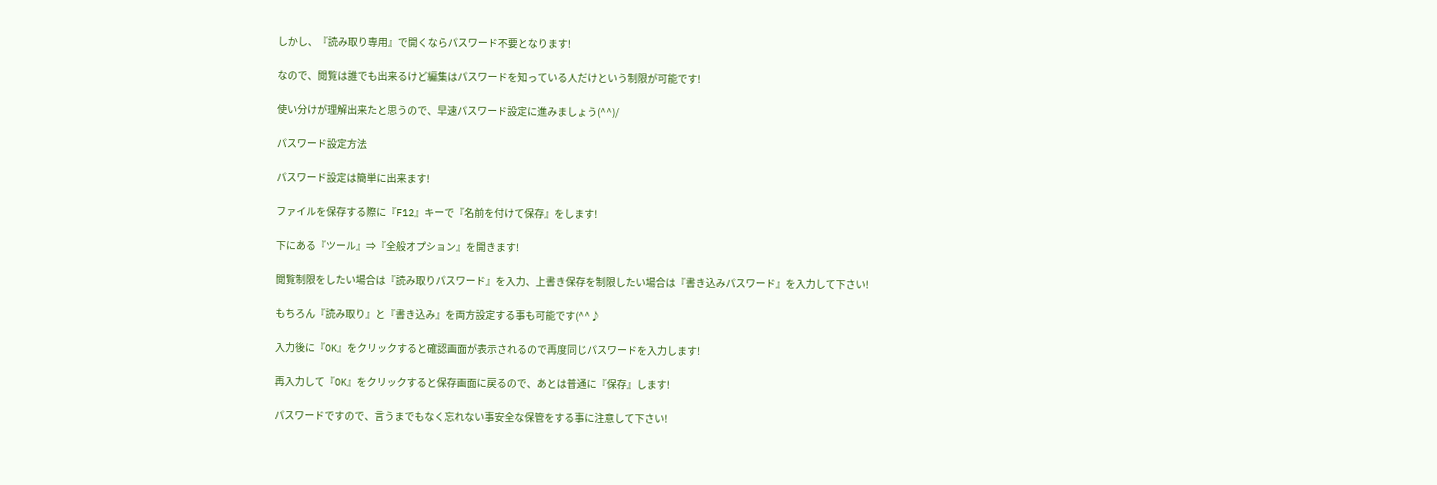しかし、『読み取り専用』で開くならパスワード不要となります!

なので、閲覧は誰でも出来るけど編集はパスワードを知っている人だけという制限が可能です!

使い分けが理解出来たと思うので、早速パスワード設定に進みましょう(^^)/

パスワード設定方法

パスワード設定は簡単に出来ます!

ファイルを保存する際に『F12』キーで『名前を付けて保存』をします!

下にある『ツール』⇒『全般オプション』を開きます!

閲覧制限をしたい場合は『読み取りパスワード』を入力、上書き保存を制限したい場合は『書き込みパスワード』を入力して下さい!

もちろん『読み取り』と『書き込み』を両方設定する事も可能です(^^♪

入力後に『OK』をクリックすると確認画面が表示されるので再度同じパスワードを入力します!

再入力して『OK』をクリックすると保存画面に戻るので、あとは普通に『保存』します!

パスワードですので、言うまでもなく忘れない事安全な保管をする事に注意して下さい!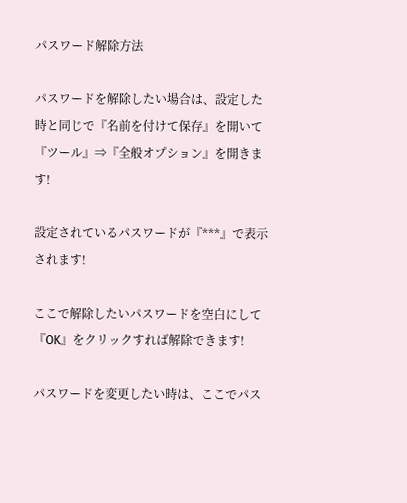パスワード解除方法

パスワードを解除したい場合は、設定した時と同じで『名前を付けて保存』を開いて『ツール』⇒『全般オプション』を開きます!

設定されているパスワードが『***』で表示されます!

ここで解除したいパスワードを空白にして『OK』をクリックすれば解除できます!

パスワードを変更したい時は、ここでパス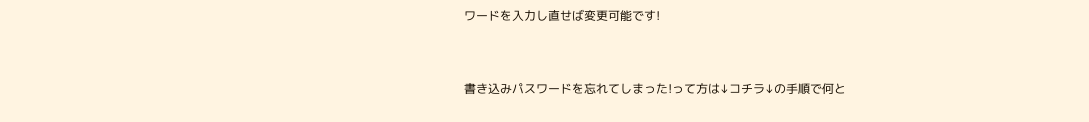ワードを入力し直せば変更可能です!


書き込みパスワードを忘れてしまった!って方は↓コチラ↓の手順で何と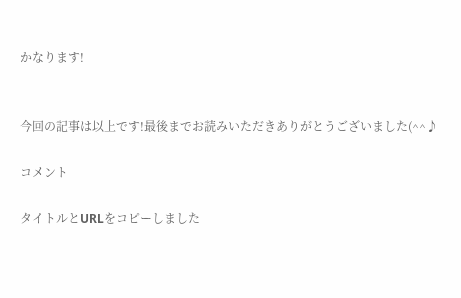かなります!


今回の記事は以上です!最後までお読みいただきありがとうございました(^^♪

コメント

タイトルとURLをコピーしました